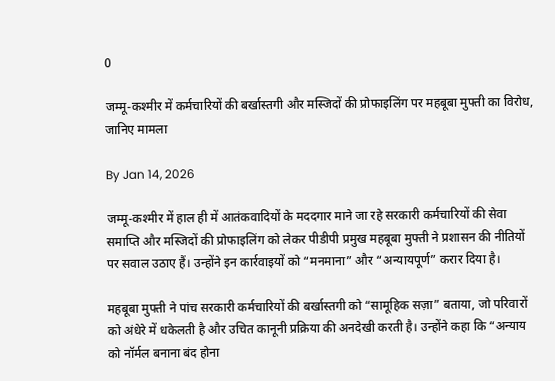0

जम्मू-कश्मीर में कर्मचारियों की बर्खास्तगी और मस्जिदों की प्रोफाइलिंग पर महबूबा मुफ्ती का विरोध, जानिए मामला

By Jan 14, 2026

जम्मू-कश्मीर में हाल ही में आतंकवादियों के मददगार माने जा रहे सरकारी कर्मचारियों की सेवा समाप्ति और मस्जिदों की प्रोफाइलिंग को लेकर पीडीपी प्रमुख महबूबा मुफ्ती ने प्रशासन की नीतियों पर सवाल उठाए हैं। उन्होंने इन कार्रवाइयों को “मनमाना” और “अन्यायपूर्ण” करार दिया है।

महबूबा मुफ्ती ने पांच सरकारी कर्मचारियों की बर्खास्तगी को “सामूहिक सज़ा” बताया, जो परिवारों को अंधेरे में धकेलती है और उचित कानूनी प्रक्रिया की अनदेखी करती है। उन्होंने कहा कि “अन्याय को नॉर्मल बनाना बंद होना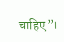चाहिए”।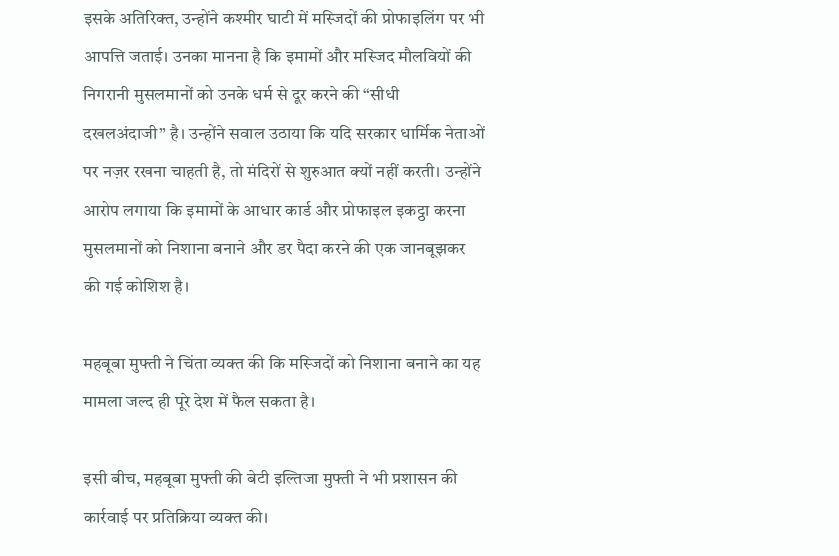इसके अतिरिक्त, उन्होंने कश्मीर घाटी में मस्जिदों की प्रोफाइलिंग पर भी आपत्ति जताई। उनका मानना है कि इमामों और मस्जिद मौलवियों की निगरानी मुसलमानों को उनके धर्म से दूर करने की “सीधी दखलअंदाजी” है। उन्होंने सवाल उठाया कि यदि सरकार धार्मिक नेताओं पर नज़र रखना चाहती है, तो मंदिरों से शुरुआत क्यों नहीं करती। उन्होंने आरोप लगाया कि इमामों के आधार कार्ड और प्रोफाइल इकट्ठा करना मुसलमानों को निशाना बनाने और डर पैदा करने की एक जानबूझकर की गई कोशिश है।

महबूबा मुफ्ती ने चिंता व्यक्त की कि मस्जिदों को निशाना बनाने का यह मामला जल्द ही पूरे देश में फैल सकता है।

इसी बीच, महबूबा मुफ्ती की बेटी इल्तिजा मुफ्ती ने भी प्रशासन की कार्रवाई पर प्रतिक्रिया व्यक्त की।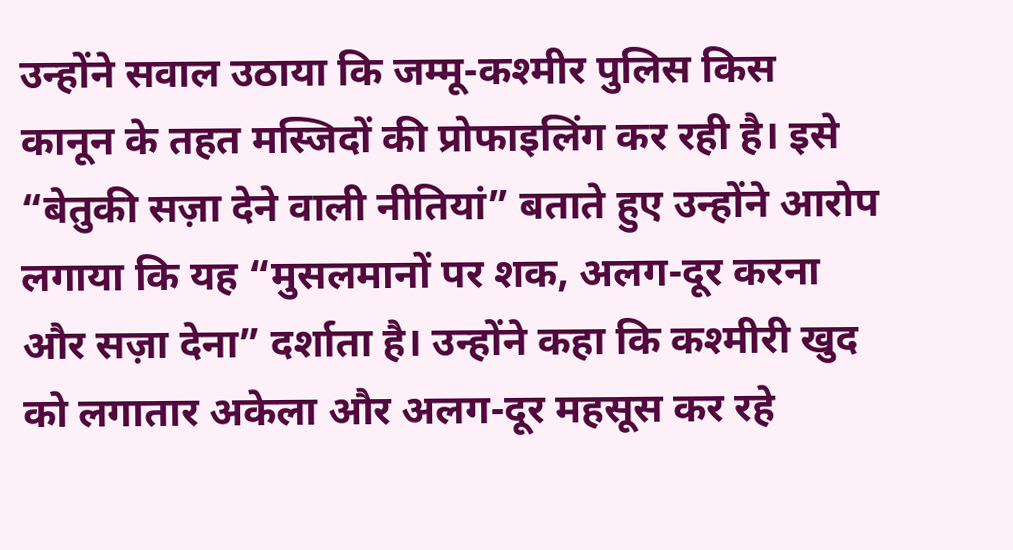उन्होंने सवाल उठाया कि जम्मू-कश्मीर पुलिस किस कानून के तहत मस्जिदों की प्रोफाइलिंग कर रही है। इसे “बेतुकी सज़ा देने वाली नीतियां” बताते हुए उन्होंने आरोप लगाया कि यह “मुसलमानों पर शक, अलग-दूर करना और सज़ा देना” दर्शाता है। उन्होंने कहा कि कश्मीरी खुद को लगातार अकेला और अलग-दूर महसूस कर रहे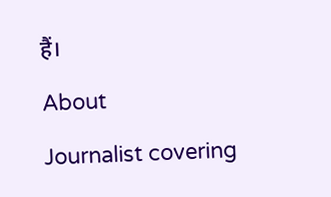हैं।

About

Journalist covering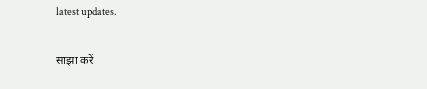latest updates.

साझा करें